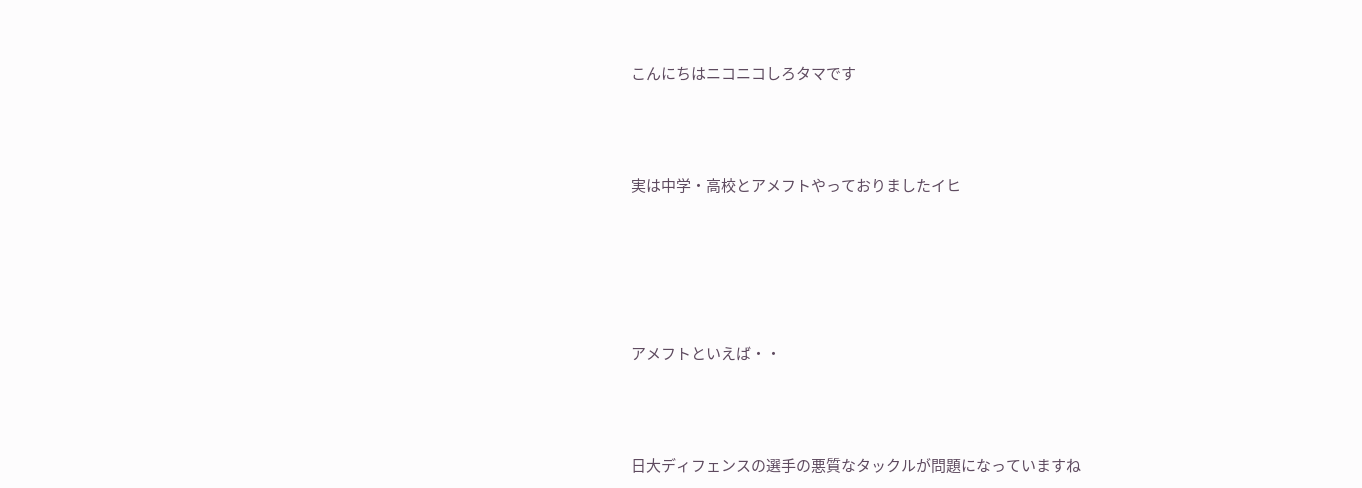こんにちはニコニコしろタマです



実は中学・高校とアメフトやっておりましたイヒ





アメフトといえば・・



日大ディフェンスの選手の悪質なタックルが問題になっていますね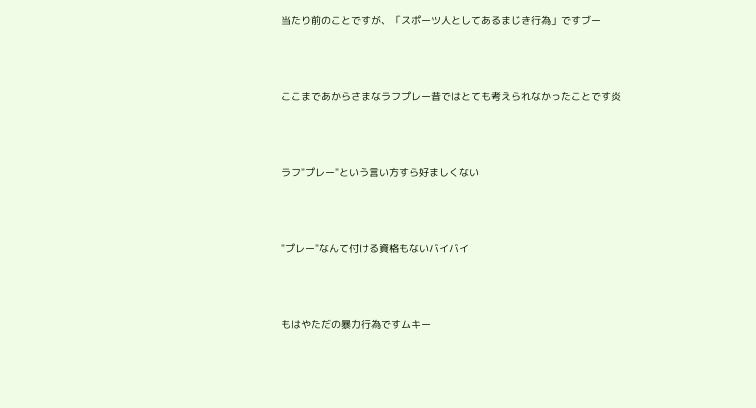当たり前のことですが、「スポーツ人としてあるまじき行為」ですブー



ここまであからさまなラフプレー昔ではとても考えられなかったことです炎



ラフ"プレー"という言い方すら好ましくない



"プレー"なんて付ける資格もないバイバイ



もはやただの暴力行為ですムキー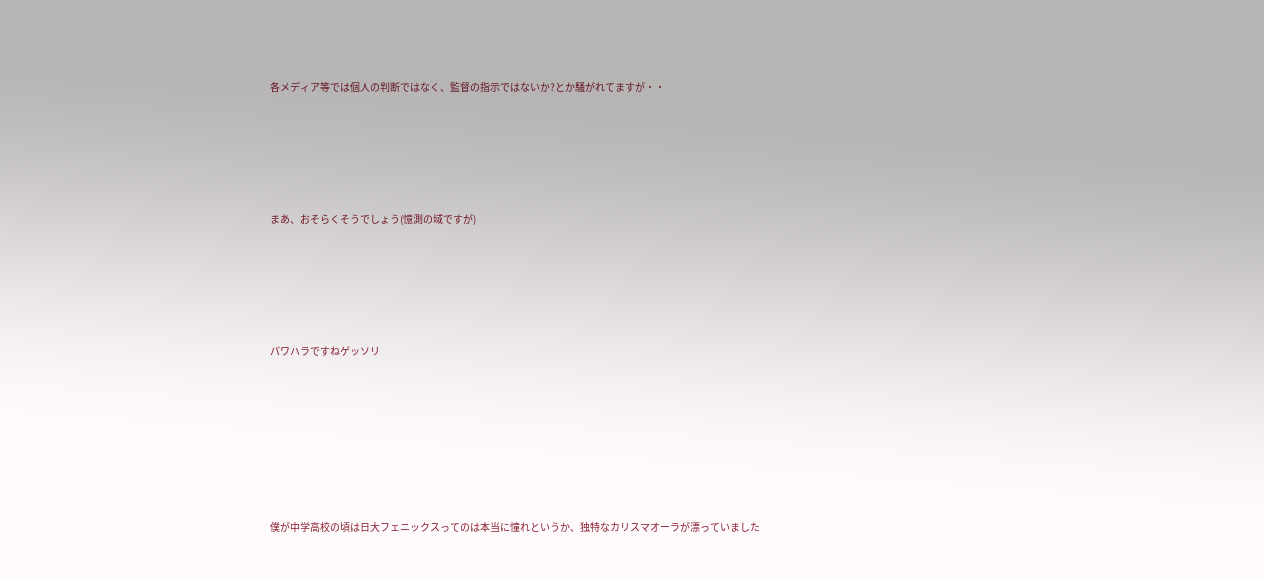各メディア等では個人の判断ではなく、監督の指示ではないか?とか騒がれてますが・・





まあ、おそらくそうでしょう(憶測の域ですが)





パワハラですねゲッソリ







僕が中学高校の頃は日大フェニックスってのは本当に憧れというか、独特なカリスマオーラが漂っていました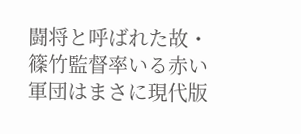闘将と呼ばれた故・篠竹監督率いる赤い軍団はまさに現代版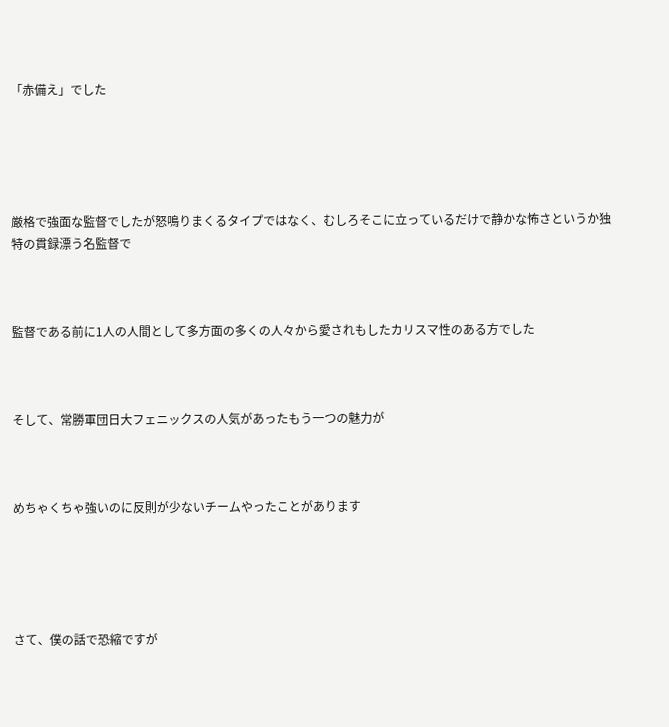「赤備え」でした





厳格で強面な監督でしたが怒鳴りまくるタイプではなく、むしろそこに立っているだけで静かな怖さというか独特の貫録漂う名監督で



監督である前に1人の人間として多方面の多くの人々から愛されもしたカリスマ性のある方でした



そして、常勝軍団日大フェニックスの人気があったもう一つの魅力が



めちゃくちゃ強いのに反則が少ないチームやったことがあります





さて、僕の話で恐縮ですが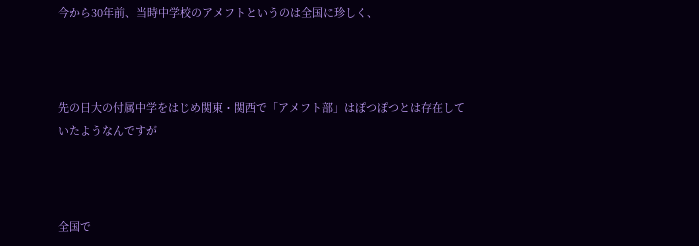今から30年前、当時中学校のアメフトというのは全国に珍しく、



先の日大の付属中学をはじめ関東・関西で「アメフト部」はぽつぽつとは存在していたようなんですが



全国で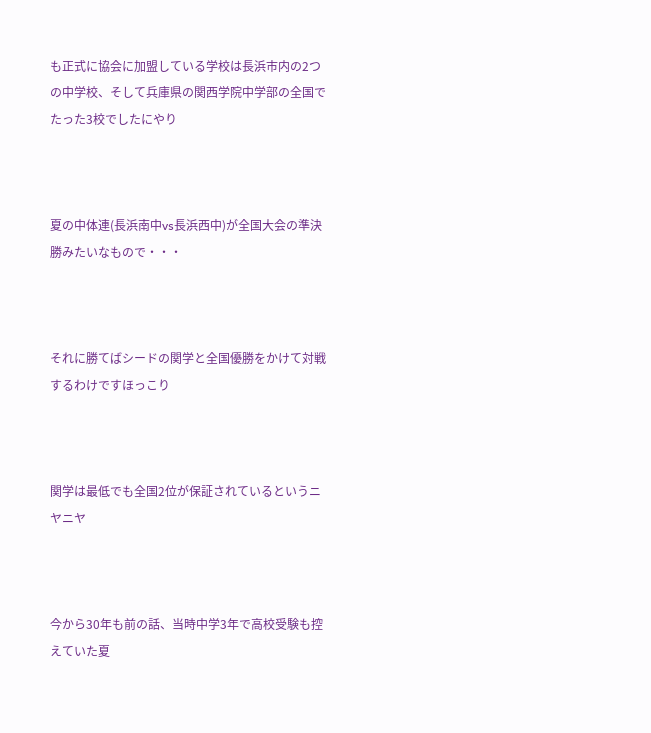も正式に協会に加盟している学校は長浜市内の2つの中学校、そして兵庫県の関西学院中学部の全国でたった3校でしたにやり



夏の中体連(長浜南中vs長浜西中)が全国大会の準決勝みたいなもので・・・



それに勝てばシードの関学と全国優勝をかけて対戦するわけですほっこり



関学は最低でも全国2位が保証されているというニヤニヤ



今から30年も前の話、当時中学3年で高校受験も控えていた夏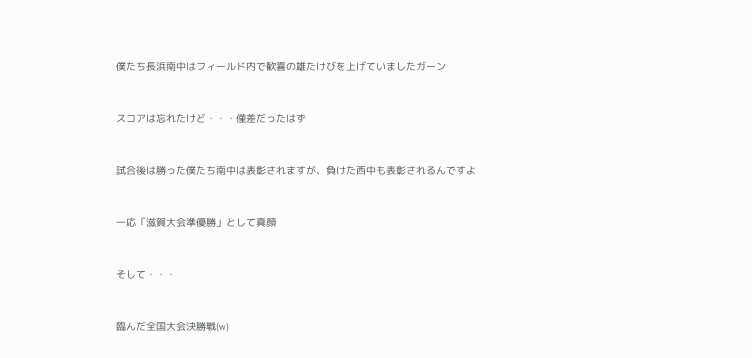僕たち長浜南中はフィールド内で歓喜の雄たけびを上げていましたガーン



スコアは忘れたけど・・・僅差だったはず



試合後は勝った僕たち南中は表彰されますが、負けた西中も表彰されるんですよ



一応「滋賀大会準優勝」として真顔



そして・・・



臨んだ全国大会決勝戦(w)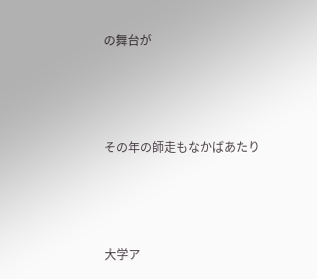の舞台が



その年の師走もなかばあたり



大学ア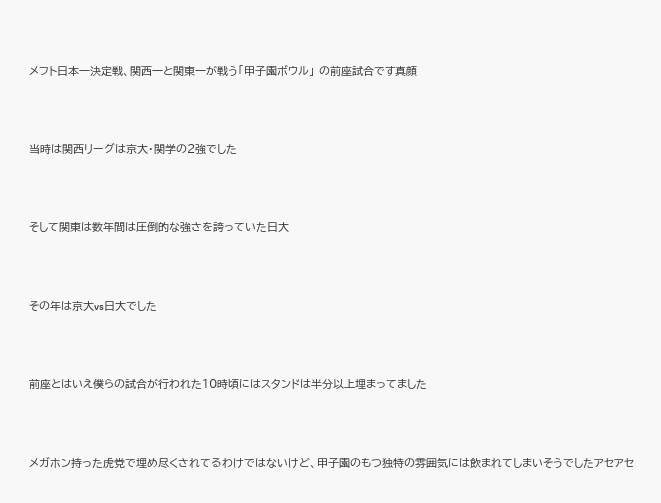メフト日本一決定戦、関西一と関東一が戦う「甲子園ボウル」 の前座試合です真顔



当時は関西リーグは京大・関学の2強でした



そして関東は数年間は圧倒的な強さを誇っていた日大



その年は京大vs日大でした



前座とはいえ僕らの試合が行われた10時頃にはスタンドは半分以上埋まってました



メガホン持った虎党で埋め尽くされてるわけではないけど、甲子園のもつ独特の雰囲気には飲まれてしまいそうでしたアセアセ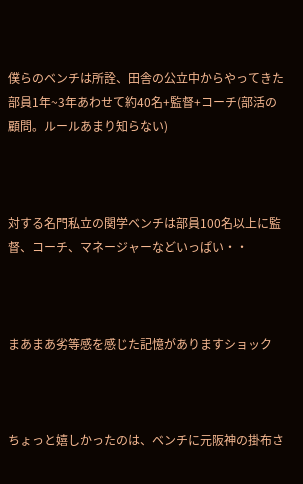僕らのベンチは所詮、田舎の公立中からやってきた部員1年~3年あわせて約40名+監督+コーチ(部活の顧問。ルールあまり知らない)



対する名門私立の関学ベンチは部員100名以上に監督、コーチ、マネージャーなどいっぱい・・



まあまあ劣等感を感じた記憶がありますショック



ちょっと嬉しかったのは、ベンチに元阪神の掛布さ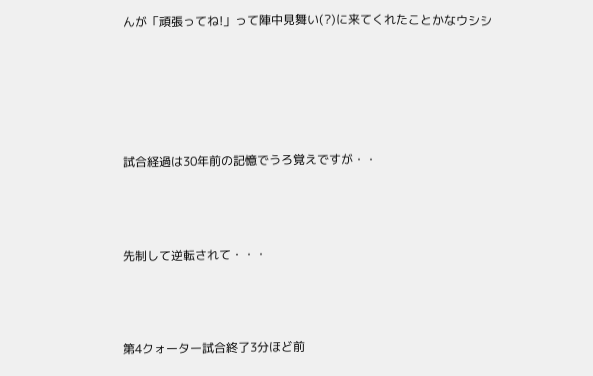んが「頑張ってね!」って陣中見舞い(?)に来てくれたことかなウシシ





試合経過は30年前の記憶でうろ覚えですが・・



先制して逆転されて・・・



第4クォーター試合終了3分ほど前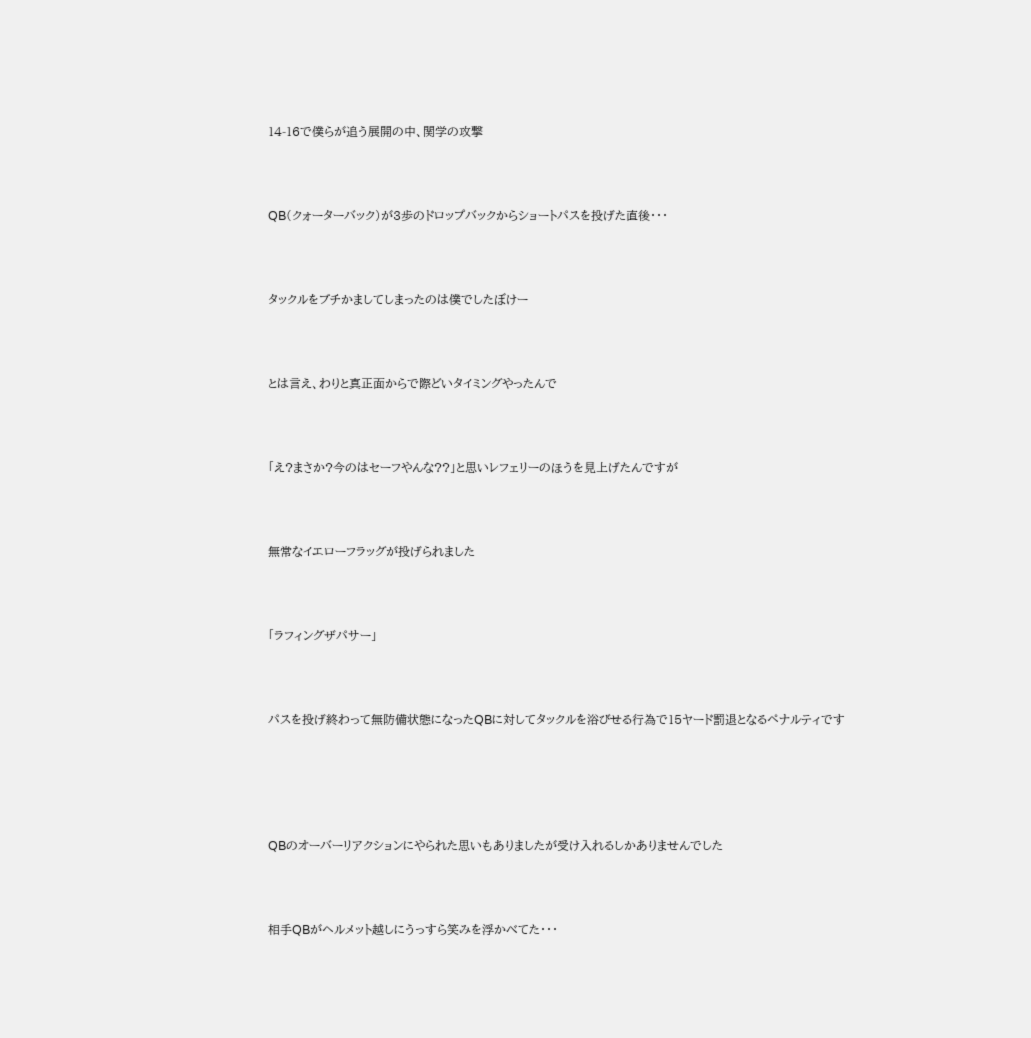14-16で僕らが追う展開の中、関学の攻撃



QB(クォーターバック)が3歩のドロップバックからショートパスを投げた直後・・・



タックルをブチかましてしまったのは僕でしたぼけー



とは言え、わりと真正面からで際どいタイミングやったんで



「え?まさか?今のはセーフやんな??」と思いレフェリーのほうを見上げたんですが



無常なイエローフラッグが投げられました



「ラフィングザパサー」



パスを投げ終わって無防備状態になったQBに対してタックルを浴びせる行為で15ヤード罰退となるペナルティです





QBのオーバーリアクションにやられた思いもありましたが受け入れるしかありませんでした



相手QBがヘルメット越しにうっすら笑みを浮かべてた・・・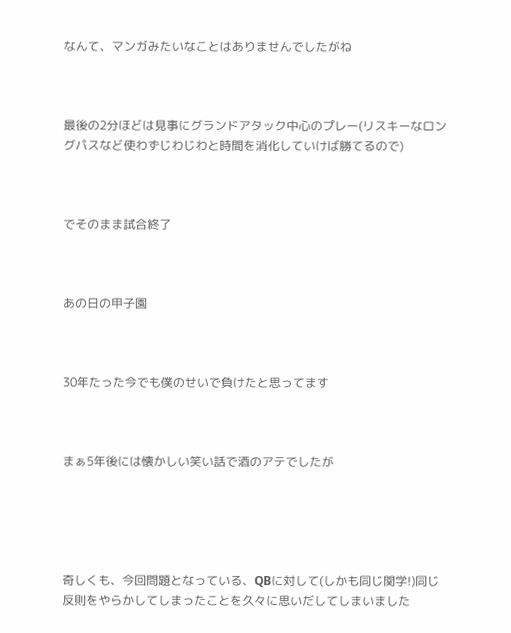なんて、マンガみたいなことはありませんでしたがね



最後の2分ほどは見事にグランドアタック中心のプレー(リスキーなロングパスなど使わずじわじわと時間を消化していけば勝てるので)



でそのまま試合終了



あの日の甲子園



30年たった今でも僕のせいで負けたと思ってます



まぁ5年後には懐かしい笑い話で酒のアテでしたが





奇しくも、今回問題となっている、QBに対して(しかも同じ関学!)同じ反則をやらかしてしまったことを久々に思いだしてしまいました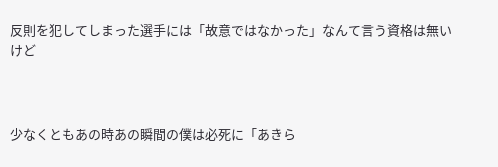反則を犯してしまった選手には「故意ではなかった」なんて言う資格は無いけど



少なくともあの時あの瞬間の僕は必死に「あきら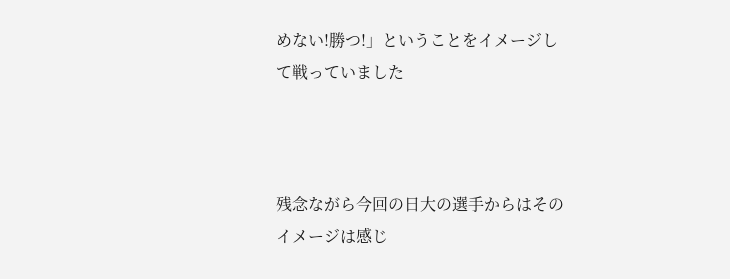めない!勝つ!」ということをイメージして戦っていました



残念ながら今回の日大の選手からはそのイメージは感じ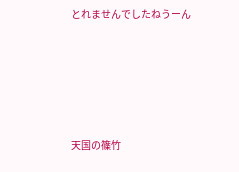とれませんでしたねうーん





天国の篠竹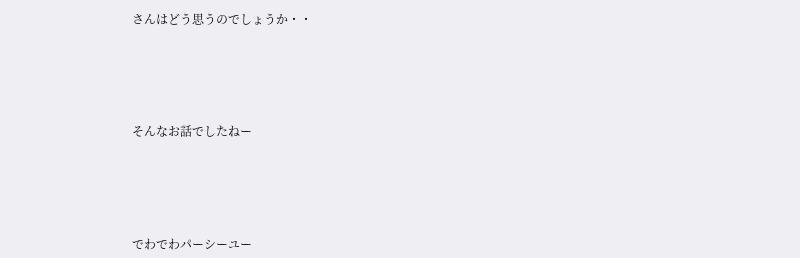さんはどう思うのでしょうか・・





そんなお話でしたねー





でわでわパーシーユー